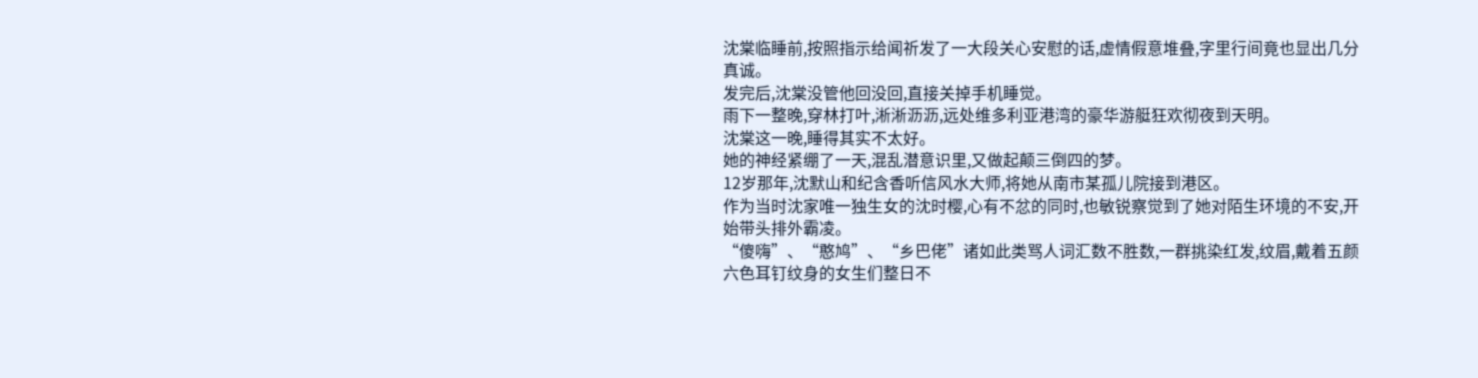沈棠临睡前,按照指示给闻祈发了一大段关心安慰的话,虚情假意堆叠,字里行间竟也显出几分真诚。
发完后,沈棠没管他回没回,直接关掉手机睡觉。
雨下一整晚,穿林打叶,淅淅沥沥,远处维多利亚港湾的豪华游艇狂欢彻夜到天明。
沈棠这一晚,睡得其实不太好。
她的神经紧绷了一天,混乱潜意识里,又做起颠三倒四的梦。
12岁那年,沈默山和纪含香听信风水大师,将她从南市某孤儿院接到港区。
作为当时沈家唯一独生女的沈时樱,心有不忿的同时,也敏锐察觉到了她对陌生环境的不安,开始带头排外霸凌。
“傻嗨”、“憨鸠”、“乡巴佬”诸如此类骂人词汇数不胜数,一群挑染红发,纹眉,戴着五颜六色耳钉纹身的女生们整日不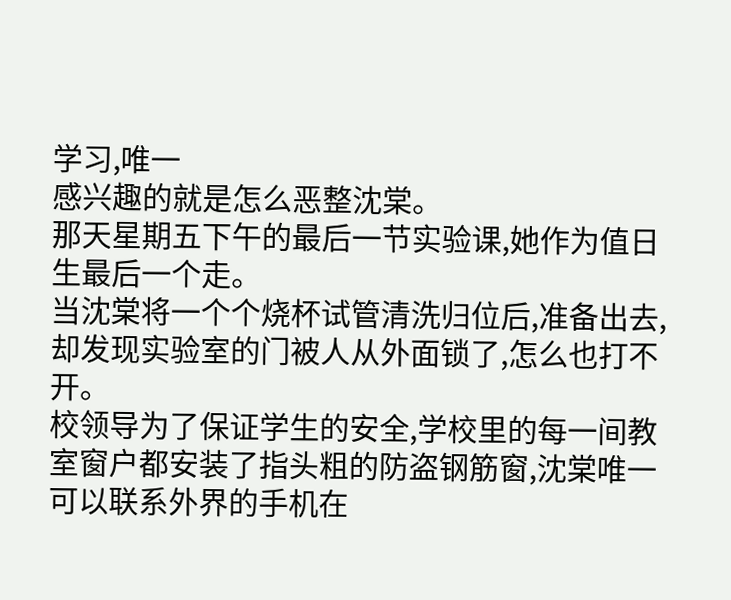学习,唯一
感兴趣的就是怎么恶整沈棠。
那天星期五下午的最后一节实验课,她作为值日生最后一个走。
当沈棠将一个个烧杯试管清洗归位后,准备出去,却发现实验室的门被人从外面锁了,怎么也打不开。
校领导为了保证学生的安全,学校里的每一间教室窗户都安装了指头粗的防盗钢筋窗,沈棠唯一可以联系外界的手机在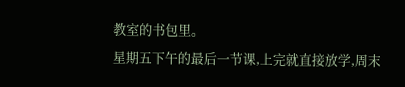教室的书包里。
星期五下午的最后一节课,上完就直接放学,周末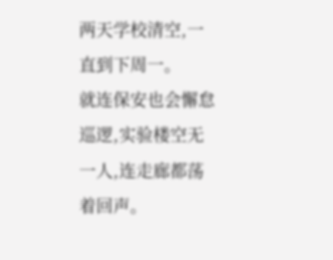两天学校清空,一直到下周一。
就连保安也会懈怠巡逻,实验楼空无一人,连走廊都荡着回声。